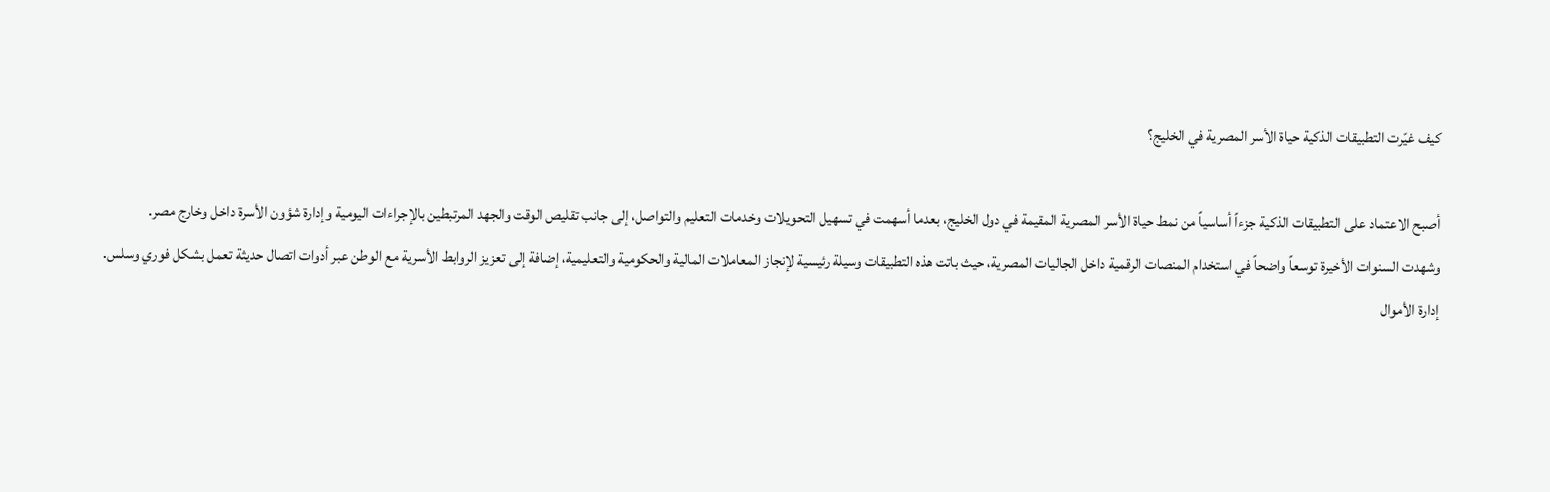كيف غيّرت التطبيقات الذكية حياة الأسر المصرية في الخليج؟

أصبح الاعتماد على التطبيقات الذكية جزءاً أساسياً من نمط حياة الأسر المصرية المقيمة في دول الخليج، بعدما أسهمت في تسهيل التحويلات وخدمات التعليم والتواصل، إلى جانب تقليص الوقت والجهد المرتبطين بالإجراءات اليومية وإدارة شؤون الأسرة داخل وخارج مصر.
وشهدت السنوات الأخيرة توسعاً واضحاً في استخدام المنصات الرقمية داخل الجاليات المصرية، حيث باتت هذه التطبيقات وسيلة رئيسية لإنجاز المعاملات المالية والحكومية والتعليمية، إضافة إلى تعزيز الروابط الأسرية مع الوطن عبر أدوات اتصال حديثة تعمل بشكل فوري وسلس.
إدارة الأموال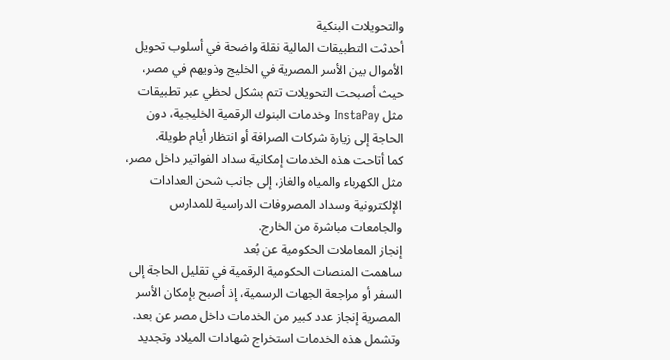والتحويلات البنكية
أحدثت التطبيقات المالية نقلة واضحة في أسلوب تحويل الأموال بين الأسر المصرية في الخليج وذويهم في مصر، حيث أصبحت التحويلات تتم بشكل لحظي عبر تطبيقات مثل InstaPay وخدمات البنوك الرقمية الخليجية، دون الحاجة إلى زيارة شركات الصرافة أو انتظار أيام طويلة.
كما أتاحت هذه الخدمات إمكانية سداد الفواتير داخل مصر، مثل الكهرباء والمياه والغاز، إلى جانب شحن العدادات الإلكترونية وسداد المصروفات الدراسية للمدارس والجامعات مباشرة من الخارج.
إنجاز المعاملات الحكومية عن بُعد
ساهمت المنصات الحكومية الرقمية في تقليل الحاجة إلى السفر أو مراجعة الجهات الرسمية، إذ أصبح بإمكان الأسر المصرية إنجاز عدد كبير من الخدمات داخل مصر عن بعد.
وتشمل هذه الخدمات استخراج شهادات الميلاد وتجديد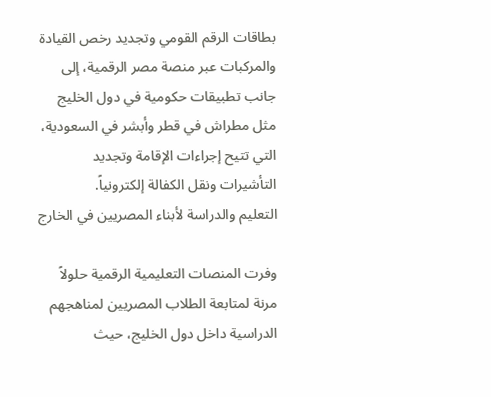بطاقات الرقم القومي وتجديد رخص القيادة والمركبات عبر منصة مصر الرقمية، إلى جانب تطبيقات حكومية في دول الخليج مثل مطراش في قطر وأبشر في السعودية، التي تتيح إجراءات الإقامة وتجديد التأشيرات ونقل الكفالة إلكترونياً.
التعليم والدراسة لأبناء المصريين في الخارج

وفرت المنصات التعليمية الرقمية حلولاً مرنة لمتابعة الطلاب المصريين لمناهجهم الدراسية داخل دول الخليج، حيث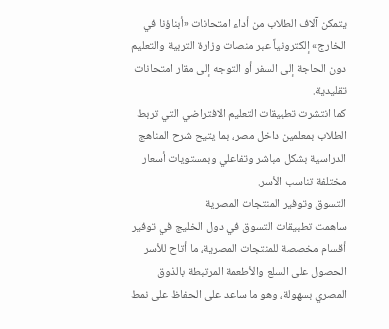يتمكن آلاف الطلاب من أداء امتحانات «أبناؤنا في الخارج» إلكترونياً عبر منصات وزارة التربية والتعليم دون الحاجة إلى السفر أو التوجه إلى مقار امتحانات تقليدية.
كما انتشرت تطبيقات التعليم الافتراضي التي تربط الطلاب بمعلمين داخل مصر، بما يتيح شرح المناهج الدراسية بشكل مباشر وتفاعلي وبمستويات أسعار مختلفة تناسب الأسر.
التسوق وتوفير المنتجات المصرية
ساهمت تطبيقات التسوق في دول الخليج في توفير أقسام مخصصة للمنتجات المصرية، ما أتاح للأسر الحصول على السلع والأطعمة المرتبطة بالذوق المصري بسهولة، وهو ما ساعد على الحفاظ على نمط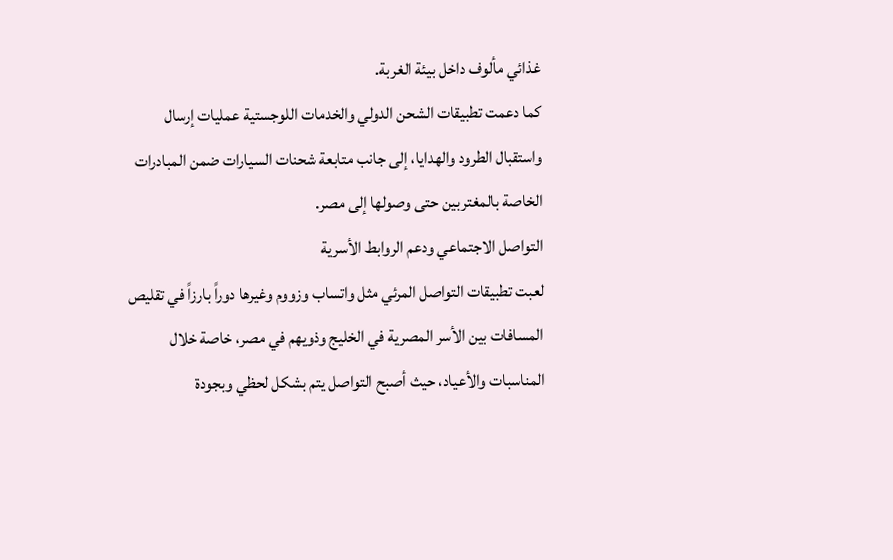غذائي مألوف داخل بيئة الغربة.
كما دعمت تطبيقات الشحن الدولي والخدمات اللوجستية عمليات إرسال واستقبال الطرود والهدايا، إلى جانب متابعة شحنات السيارات ضمن المبادرات الخاصة بالمغتربين حتى وصولها إلى مصر.
التواصل الاجتماعي ودعم الروابط الأسرية
لعبت تطبيقات التواصل المرئي مثل واتساب وزووم وغيرها دوراً بارزاً في تقليص المسافات بين الأسر المصرية في الخليج وذويهم في مصر، خاصة خلال المناسبات والأعياد، حيث أصبح التواصل يتم بشكل لحظي وبجودة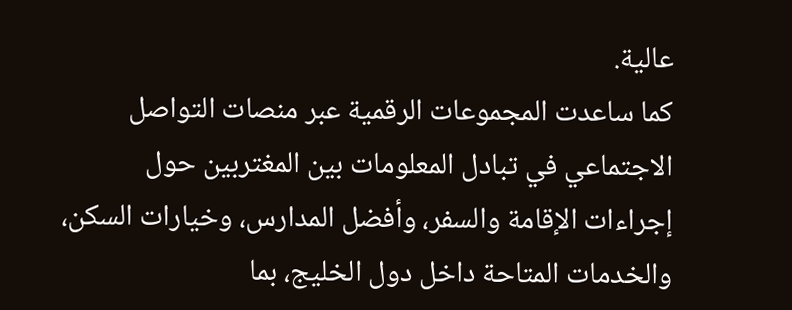عالية.
كما ساعدت المجموعات الرقمية عبر منصات التواصل الاجتماعي في تبادل المعلومات بين المغتربين حول إجراءات الإقامة والسفر، وأفضل المدارس، وخيارات السكن، والخدمات المتاحة داخل دول الخليج، بما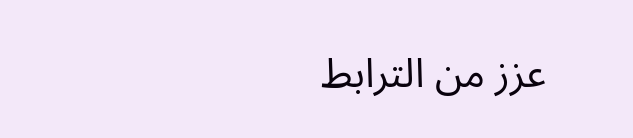عزز من الترابط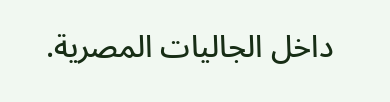داخل الجاليات المصرية.